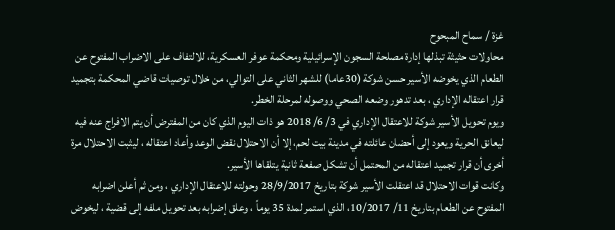غزة / سماح المبحوح
محاولات حثيثة تبذلها إدارة مصلحة السجون الإسرائيلية ومحكمة عوفر العسكرية، للالتفاف على الاضراب المفتوح عن الطعام الذي يخوضه الأسير حسن شوكة (30عاما) للشهر الثاني على التوالي، من خلال توصيات قاضي المحكمة بتجميد قرار اعتقاله الإداري ، بعد تدهور وضعه الصحي ووصوله لمرحلة الخطر.
ويوم تحويل الأسير شوكة للاعتقال الإداري في 3/ 6/ 2018 هو ذات اليوم الذي كان من المفترض أن يتم الافراج عنه فيه ليعانق الحرية ويعود إلى أحضان عائلته في مدينة بيت لحم، إلا أن الاحتلال نقض الوعد وأعاد اعتقاله ، ليثبت الاحتلال مرة أخرى أن قرار تجميد اعتقاله من المحتمل أن تشكل صفعة ثانية يتلقاها الأسير.
وكانت قوات الاحتلال قد اعتقلت الأسير شوكة بتاريخ 28/9/2017 وحولته للاعتقال الإداري ، ومن ثم أعلن اضرابه المفتوح عن الطعام بتاريخ 11/ 10/2017، الذي استمر لمدة 35 يوماً ، وعلق إضرابه بعد تحويل ملفه إلى قضية ، ليخوض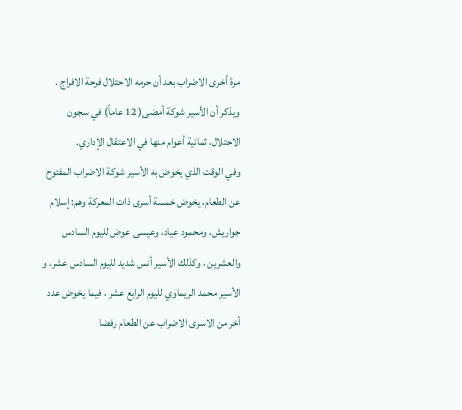مرة أخرى الاضراب بعد أن حرمه الاحتلال فرحة الافراج .
ويذكر أن الأسير شوكة أمضى( 12 عاماً) في سجون الاحتلال، ثمانية أعوام منها في الاعتقال الإداري.
وفي الوقت الذي يخوض به الأسير شوكة الاضراب المفتوح عن الطعام، يخوض خمسة أسرى ذات المعركة وهم: إسلام جواريش، ومحمود عياد، وعيسى عوض لليوم السادس والعشرين ، وكذلك الأسير أنس شديد لليوم السادس عشر، و الأسير محمد الريماوي لليوم الرابع عشر ، فيما يخوض عدد أخر من الاسرى الاضراب عن الطعام رفضا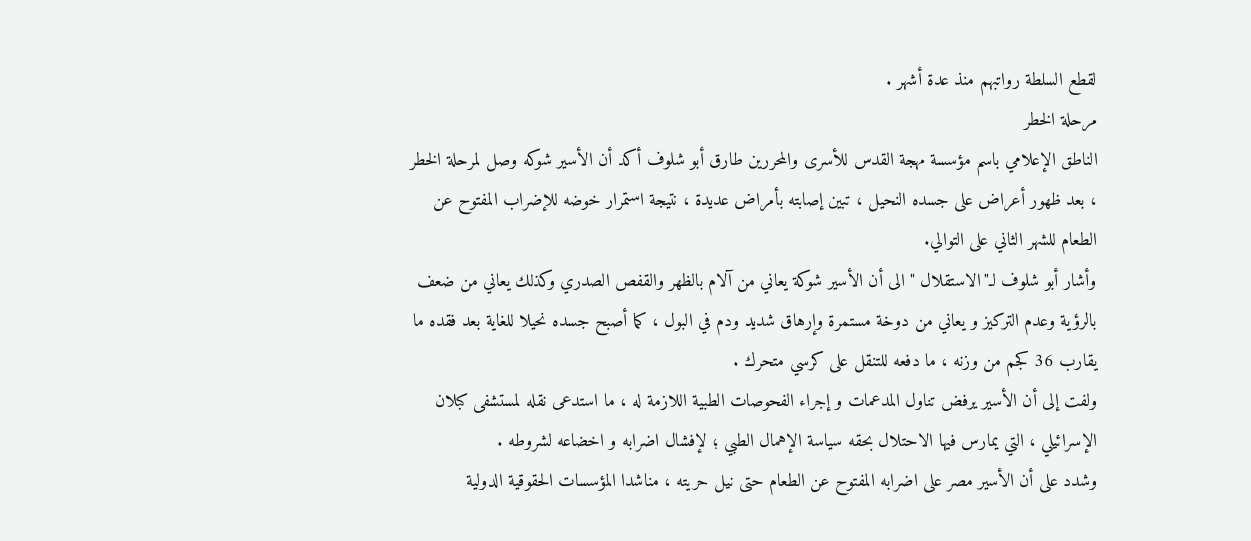لقطع السلطة رواتبهم منذ عدة أشهر .
مرحلة الخطر
الناطق الإعلامي باسم مؤسسة مهجة القدس للأسرى والمحررين طارق أبو شلوف أكد أن الأسير شوكه وصل لمرحلة الخطر ، بعد ظهور أعراض على جسده النحيل ، تبين إصابته بأمراض عديدة ، نتيجة استمرار خوضه للإضراب المفتوح عن الطعام للشهر الثاني على التوالي.
وأشار أبو شلوف لـ"الاستقلال " الى أن الأسير شوكة يعاني من آلام بالظهر والقفص الصدري وكذلك يعاني من ضعف بالرؤية وعدم التركيز و يعاني من دوخة مستمرة وإرهاق شديد ودم في البول ، كما أصبح جسده نحيلا للغاية بعد فقده ما يقارب 36 كجم من وزنه ، ما دفعه للتنقل على كرسي متحرك .
ولفت إلى أن الأسير يرفض تناول المدعمات و إجراء الفحوصات الطبية اللازمة له ، ما استدعى نقله لمستشفى كبلان الإسرائيلي ، التي يمارس فيها الاحتلال بحقه سياسة الإهمال الطبي ؛ لإفشال اضرابه و اخضاعه لشروطه .
وشدد على أن الأسير مصر على اضرابه المفتوح عن الطعام حتى نيل حريته ، مناشدا المؤسسات الحقوقية الدولية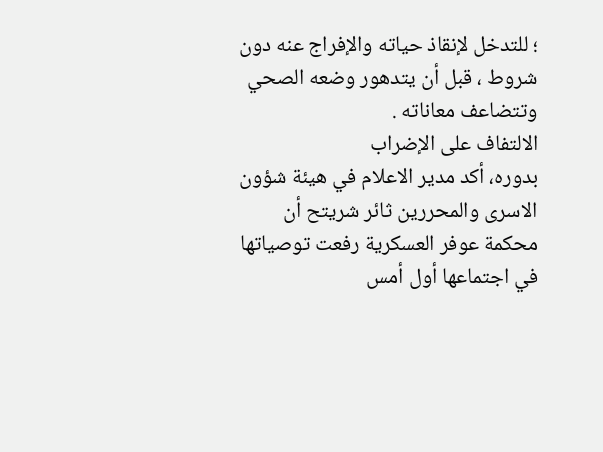؛ للتدخل لإنقاذ حياته والإفراج عنه دون شروط ، قبل أن يتدهور وضعه الصحي وتتضاعف معاناته .
الالتفاف على الإضراب
بدوره، أكد مدير الاعلام في هيئة شؤون الاسرى والمحررين ثائر شريتح أن محكمة عوفر العسكرية رفعت توصياتها في اجتماعها أول أمس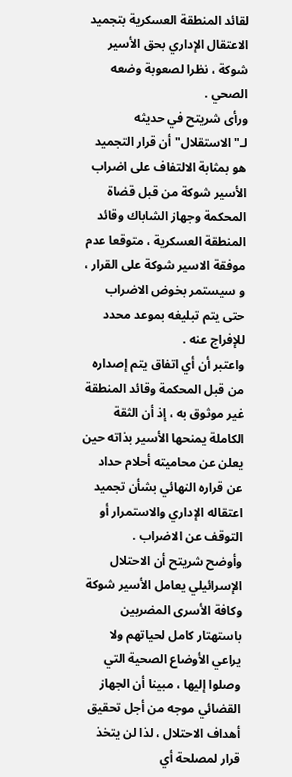لقائد المنطقة العسكرية بتجميد الاعتقال الإداري بحق الأسير شوكة ، نظرا لصعوبة وضعه الصحي .
ورأى شريتح في حديثه لـ"الاستقلال" أن قرار التجميد هو بمثابة الالتفاف على اضراب الأسير شوكة من قبل قضاة المحكمة وجهاز الشاباك وقائد المنطقة العسكرية ، متوقعا عدم موفقة الاسير شوكة على القرار ، و سيستمر بخوض الاضراب حتى يتم تبليغه بموعد محدد للإفراج عنه .
واعتبر أن أي اتفاق يتم إصداره من قبل المحكمة وقائد المنطقة غير موثوق به ، إذ أن الثقة الكاملة يمنحها الأسير بذاته حين يعلن عن محاميته أحلام حداد عن قراره النهائي بشأن تجميد اعتقاله الإداري والاستمرار أو التوقف عن الاضراب .
وأوضح شريتح أن الاحتلال الإسرائيلي يعامل الأسير شوكة وكافة الأسرى المضربين باستهتار كامل لحياتهم ولا يراعي الأوضاع الصحية التي وصلوا إليها ، مبينا أن الجهاز القضائي موجه من أجل تحقيق أهداف الاحتلال ، لذا لن يتخذ قرار لمصلحة أي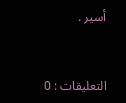أسير .


التعليقات : 0